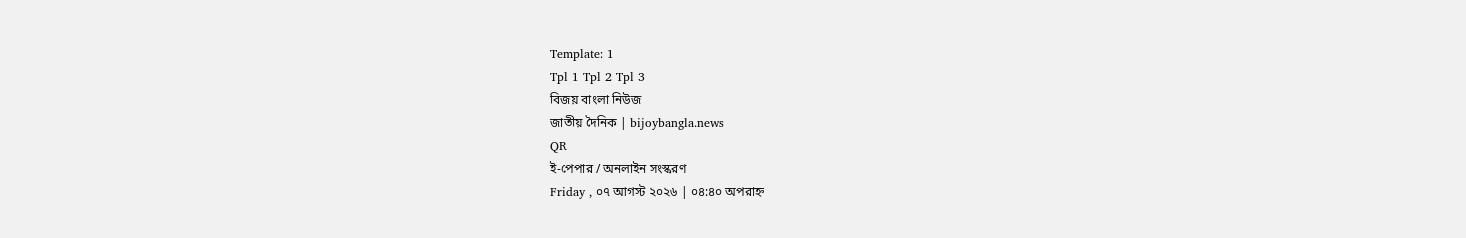Template: 1
Tpl 1 Tpl 2 Tpl 3
বিজয় বাংলা নিউজ
জাতীয় দৈনিক | bijoybangla.news
QR
ই-পেপার / অনলাইন সংস্করণ
Friday , ০৭ আগস্ট ২০২৬ | ০৪:৪০ অপরাহ্ন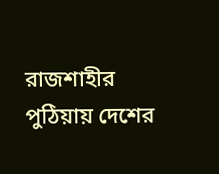রাজশাহীর পুঠিয়ায় দেশের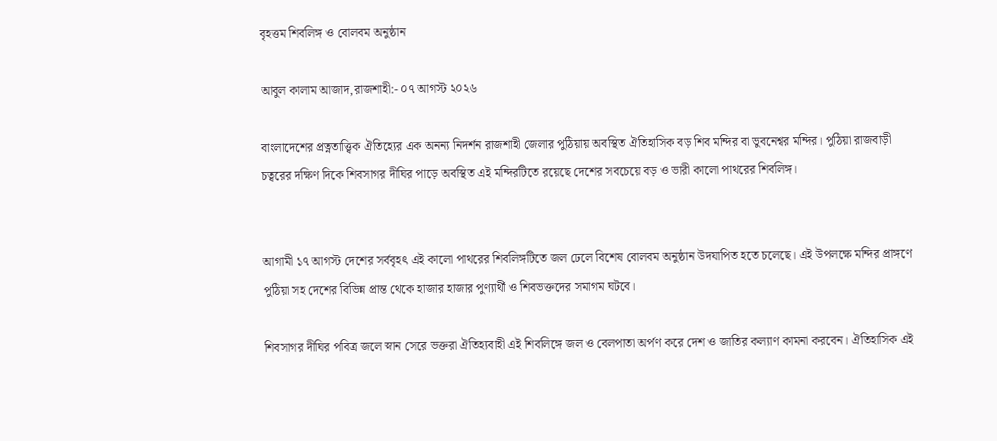বৃহত্তম শিবলিঙ্গ ও বোলবম অনুষ্ঠান

আবুল কালাম আজাদ,রাজশাহী:- ০৭ আগস্ট ২০২৬

বাংলাদেশের প্রত্নতাত্ত্বিক ঐতিহ্যের এক অনন্য নিদর্শন রাজশাহী জেলার পুঠিয়ায় অবস্থিত ঐতিহাসিক বড় শিব মন্দির বা ভুবনেশ্বর মন্দির। পুঠিয়া রাজবাড়ী চত্বরের দক্ষিণ দিকে শিবসাগর দীঘির পাড়ে অবস্থিত এই মন্দিরটিতে রয়েছে দেশের সবচেয়ে বড় ও ভারী কালো পাথরের শিবলিঙ্গ।


আগামী ১৭ আগস্ট দেশের সর্ববৃহৎ এই কালো পাথরের শিবলিঙ্গটিতে জল ঢেলে বিশেষ বোলবম অনুষ্ঠান উদযাপিত হতে চলেছে। এই উপলক্ষে মন্দির প্রাঙ্গণে পুঠিয়া সহ দেশের বিভিন্ন প্রান্ত থেকে হাজার হাজার পুণ্যার্থী ও শিবভক্তদের সমাগম ঘটবে।

শিবসাগর দীঘির পবিত্র জলে স্নান সেরে ভক্তরা ঐতিহ্যবাহী এই শিবলিঙ্গে জল ও বেলপাতা অর্পণ করে দেশ ও জাতির কল্যাণ কামনা করবেন। ঐতিহাসিক এই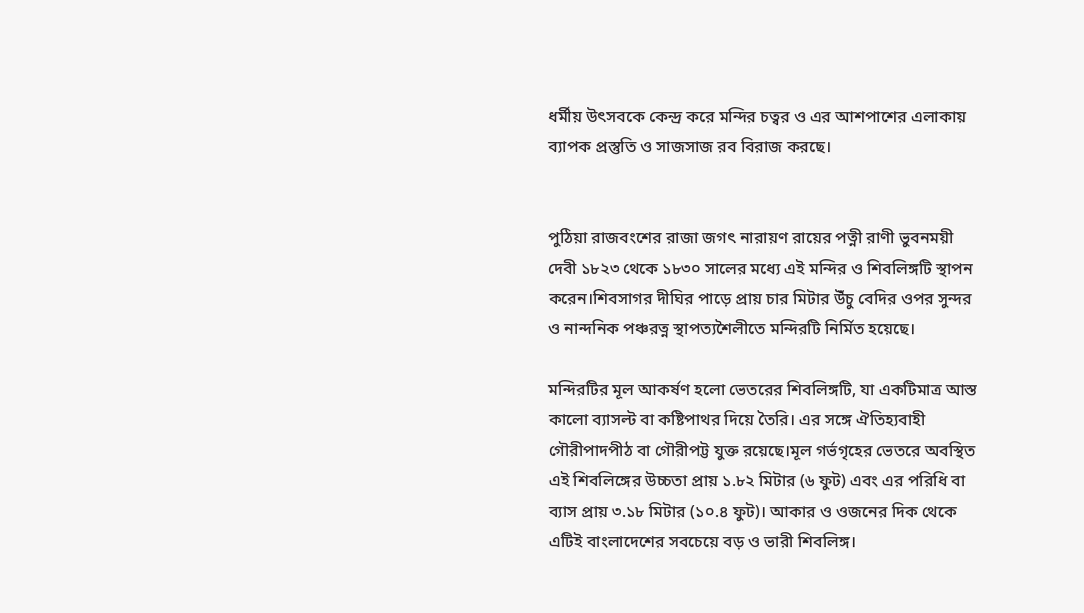ধর্মীয় উৎসবকে কেন্দ্র করে মন্দির চত্বর ও এর আশপাশের এলাকায় ব্যাপক প্রস্তুতি ও সাজসাজ রব বিরাজ করছে।


পুঠিয়া রাজবংশের রাজা জগৎ নারায়ণ রায়ের পত্নী রাণী ভুবনময়ী দেবী ১৮২৩ থেকে ১৮৩০ সালের মধ্যে এই মন্দির ও শিবলিঙ্গটি স্থাপন করেন।শিবসাগর দীঘির পাড়ে প্রায় চার মিটার উঁচু বেদির ওপর সুন্দর ও নান্দনিক পঞ্চরত্ন স্থাপত্যশৈলীতে মন্দিরটি নির্মিত হয়েছে।

মন্দিরটির মূল আকর্ষণ হলো ভেতরের শিবলিঙ্গটি, যা একটিমাত্র আস্ত কালো ব্যাসল্ট বা কষ্টিপাথর দিয়ে তৈরি। এর সঙ্গে ঐতিহ্যবাহী গৌরীপাদপীঠ বা গৌরীপট্ট যুক্ত রয়েছে।মূল গর্ভগৃহের ভেতরে অবস্থিত এই শিবলিঙ্গের উচ্চতা প্রায় ১.৮২ মিটার (৬ ফুট) এবং এর পরিধি বা ব্যাস প্রায় ৩.১৮ মিটার (১০.৪ ফুট)। আকার ও ওজনের দিক থেকে এটিই বাংলাদেশের সবচেয়ে বড় ও ভারী শিবলিঙ্গ।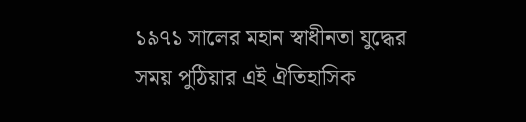১৯৭১ সালের মহান স্বাধীনতা যুদ্ধের সময় পুঠিয়ার এই ঐতিহাসিক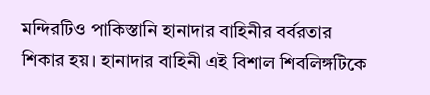মন্দিরটিও পাকিস্তানি হানাদার বাহিনীর বর্বরতার শিকার হয়। হানাদার বাহিনী এই বিশাল শিবলিঙ্গটিকে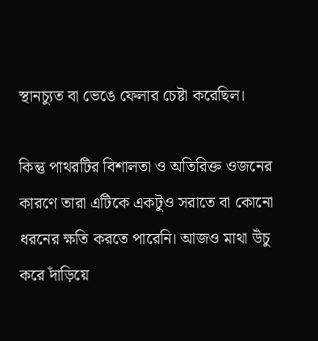স্থানচ্যুত বা ভেঙে ফেলার চেষ্টা করেছিল।

কিন্তু পাথরটির বিশালতা ও অতিরিক্ত ওজনের কারণে তারা এটিকে একটুও সরাতে বা কোনো ধরনের ক্ষতি করতে পারেনি। আজও মাথা উঁচু করে দাঁড়িয়ে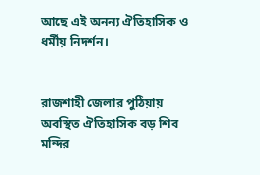আছে এই অনন্য ঐতিহাসিক ও ধর্মীয় নিদর্শন।


রাজশাহী জেলার পুঠিয়ায় অবস্থিত ঐতিহাসিক বড় শিব মন্দির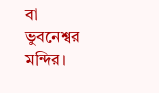বা ভুবনেশ্বর মন্দির।